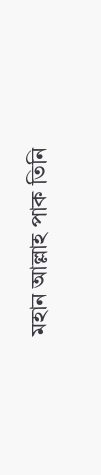মহান আল্লাহ পাক তিনি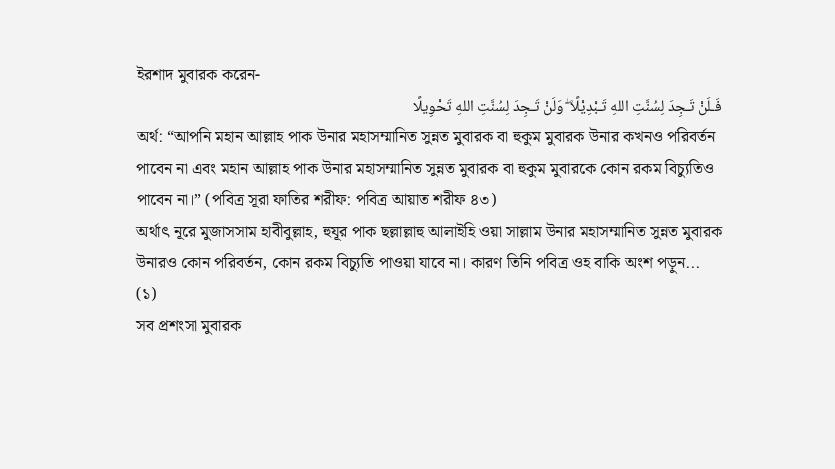ইরশাদ মুবারক করেন-
فَـلَنْ تَـجِدَ لِسُنَّتِ اللهِ تَـبْدِيْلًا ۖ وَلَنْ تَـجِدَ لِسُنَّتِ اللهِ تَحْوِيلًا
অর্থ: “আপনি মহান আল্লাহ পাক উনার মহাসম্মানিত সুন্নত মুবারক বা হুকুম মুবারক উনার কখনও পরিবর্তন পাবেন না এবং মহান আল্লাহ পাক উনার মহাসম্মানিত সুন্নত মুবারক বা হুকুম মুবারকে কোন রকম বিচ্যুতিও পাবেন না।” (পবিত্র সূরা ফাতির শরীফ: পবিত্র আয়াত শরীফ ৪৩)
অর্থাৎ নূরে মুজাসসাম হাবীবুল্লাহ, হুযূর পাক ছল্লাল্লাহু আলাইহি ওয়া সাল্লাম উনার মহাসম্মানিত সুন্নত মুবারক উনারও কোন পরিবর্তন, কোন রকম বিচ্যুতি পাওয়া যাবে না। কারণ তিনি পবিত্র ওহ বাকি অংশ পড়ুন...
(১)
সব প্রশংসা মুবারক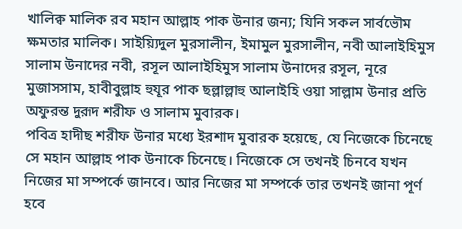খালিক্ব মালিক রব মহান আল্লাহ পাক উনার জন্য; যিনি সকল সার্বভৌম ক্ষমতার মালিক। সাইয়্যিদুল মুরসালীন, ইমামুল মুরসালীন, নবী আলাইহিমুস সালাম উনাদের নবী, রসূল আলাইহিমুস সালাম উনাদের রসূল, নূরে মুজাসসাম, হাবীবুল্লাহ হুযূর পাক ছল্লাল্লাহু আলাইহি ওয়া সাল্লাম উনার প্রতি অফুরন্ত দুরূদ শরীফ ও সালাম মুবারক।
পবিত্র হাদীছ শরীফ উনার মধ্যে ইরশাদ মুবারক হয়েছে, যে নিজেকে চিনেছে সে মহান আল্লাহ পাক উনাকে চিনেছে। নিজেকে সে তখনই চিনবে যখন নিজের মা সম্পর্কে জানবে। আর নিজের মা সম্পর্কে তার তখনই জানা পূর্ণ হবে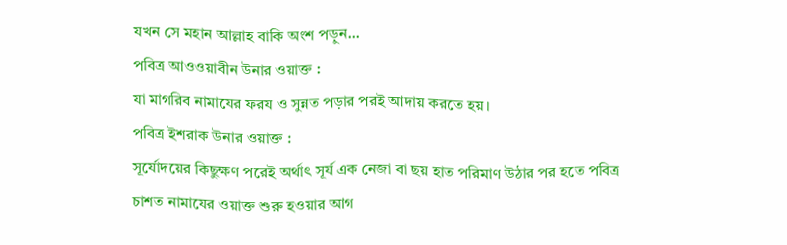যখন সে মহান আল্লাহ বাকি অংশ পড়ুন...
পবিত্র আওওয়াবীন উনার ওয়াক্ত :
যা মাগরিব নামাযের ফরয ও সুন্নত পড়ার পরই আদায় করতে হয়।
পবিত্র ইশরাক উনার ওয়াক্ত :
সূর্যোদয়ের কিছুক্ষণ পরেই অর্থাৎ সূর্য এক নেজা বা ছয় হাত পরিমাণ উঠার পর হতে পবিত্র চাশত নামাযের ওয়াক্ত শুরু হওয়ার আগ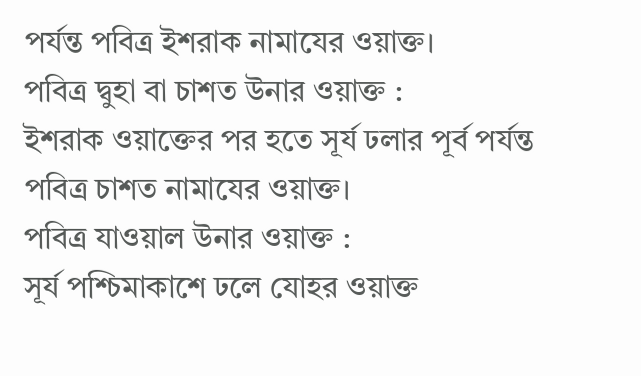পর্যন্ত পবিত্র ইশরাক নামাযের ওয়াক্ত।
পবিত্র দ্বুহা বা চাশত উনার ওয়াক্ত :
ইশরাক ওয়াক্তের পর হতে সূর্য ঢলার পূর্ব পর্যন্ত পবিত্র চাশত নামাযের ওয়াক্ত।
পবিত্র যাওয়াল উনার ওয়াক্ত :
সূর্য পশ্চিমাকাশে ঢলে যোহর ওয়াক্ত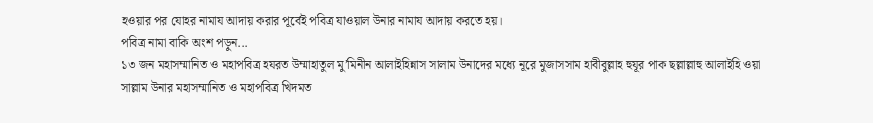হওয়ার পর যোহর নামায আদায় করার পূর্বেই পবিত্র যাওয়াল উনার নামায আদায় করতে হয়।
পবিত্র নামা বাকি অংশ পড়ুন...
১৩ জন মহাসম্মানিত ও মহাপবিত্র হযরত উম্মাহাতুল মু’মিনীন আলাইহিন্নাস সালাম উনাদের মধ্যে নূরে মুজাসসাম হাবীবুল্লাহ হুযূর পাক ছল্লাল্লাহু আলাইহি ওয়া সাল্লাম উনার মহাসম্মানিত ও মহাপবিত্র খিদমত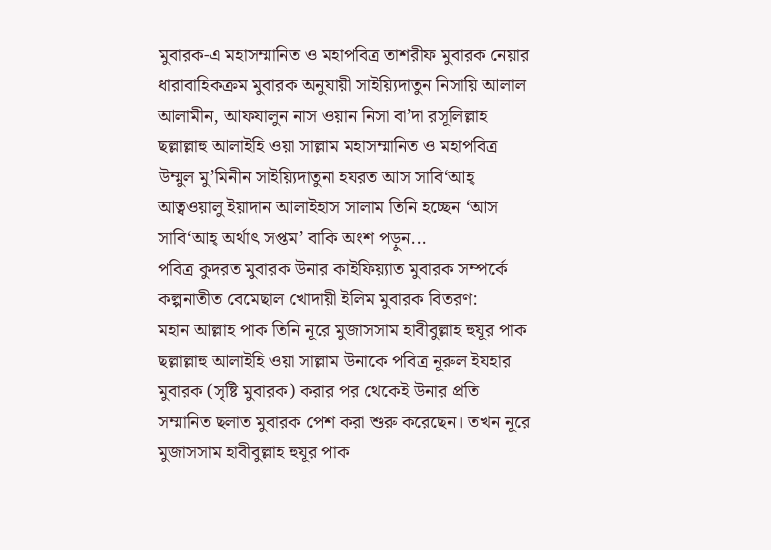মুবারক-এ মহাসম্মানিত ও মহাপবিত্র তাশরীফ মুবারক নেয়ার ধারাবাহিকক্রম মুবারক অনুযায়ী সাইয়্যিদাতুন নিসায়ি আলাল আলামীন, আফযালুন নাস ওয়ান নিসা বা’দা রসূলিল্লাহ ছল্লাল্লাহু আলাইহি ওয়া সাল্লাম মহাসম্মানিত ও মহাপবিত্র উম্মুল মু’মিনীন সাইয়্যিদাতুনা হযরত আস সাবি‘আহ্ আত্বওয়ালু ইয়াদান আলাইহাস সালাম তিনি হচ্ছেন ‘আস সাবি‘আহ্ অর্থাৎ সপ্তম’ বাকি অংশ পড়ুন...
পবিত্র কুদরত মুবারক উনার কাইফিয়্যাত মুবারক সম্পর্কে কল্পনাতীত বেমেছাল খোদায়ী ইলিম মুবারক বিতরণ:
মহান আল্লাহ পাক তিনি নূরে মুজাসসাম হাবীবুল্লাহ হুযূর পাক ছল্লাল্লাহু আলাইহি ওয়া সাল্লাম উনাকে পবিত্র নূরুল ইযহার মুবারক (সৃষ্টি মুবারক) করার পর থেকেই উনার প্রতি সম্মানিত ছলাত মুবারক পেশ করা শুরু করেছেন। তখন নূরে মুজাসসাম হাবীবুল্লাহ হুযূর পাক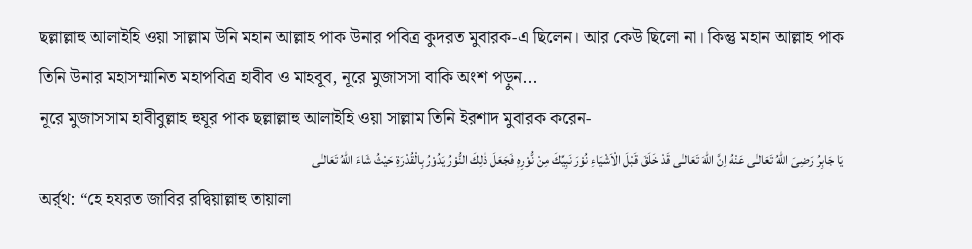ছল্লাল্লাহু আলাইহি ওয়া সাল্লাম উনি মহান আল্লাহ পাক উনার পবিত্র কুদরত মুবারক-এ ছিলেন। আর কেউ ছিলো না। কিন্তু মহান আল্লাহ পাক তিনি উনার মহাসম্মানিত মহাপবিত্র হাবীব ও মাহবূব, নূরে মুজাসসা বাকি অংশ পড়ুন...
নূরে মুজাসসাম হাবীবুল্লাহ হুযূর পাক ছল্লাল্লাহু আলাইহি ওয়া সাল্লাম তিনি ইরশাদ মুবারক করেন-
يَا جَابِرُ رَضِىَ اللهُ تَعَالـٰى عَنْهُ اِنَّ اللهَ تَعَالـٰى قَدْ خَلَقَ قَبْلَ الْاَشْيَاءِ نُوْرَ نَبِيِّكَ مِنْ نُّوْرِهٖ فَجَعَلَ ذٰلِكَ النُّوْرُ يَدُوْرُ بِالْقُدْرَةِ حَيْثُ شَاءَ اللهُ تَعَالـٰى
অর্র্থ: “হে হযরত জাবির রদ্বিয়াল্লাহু তায়ালা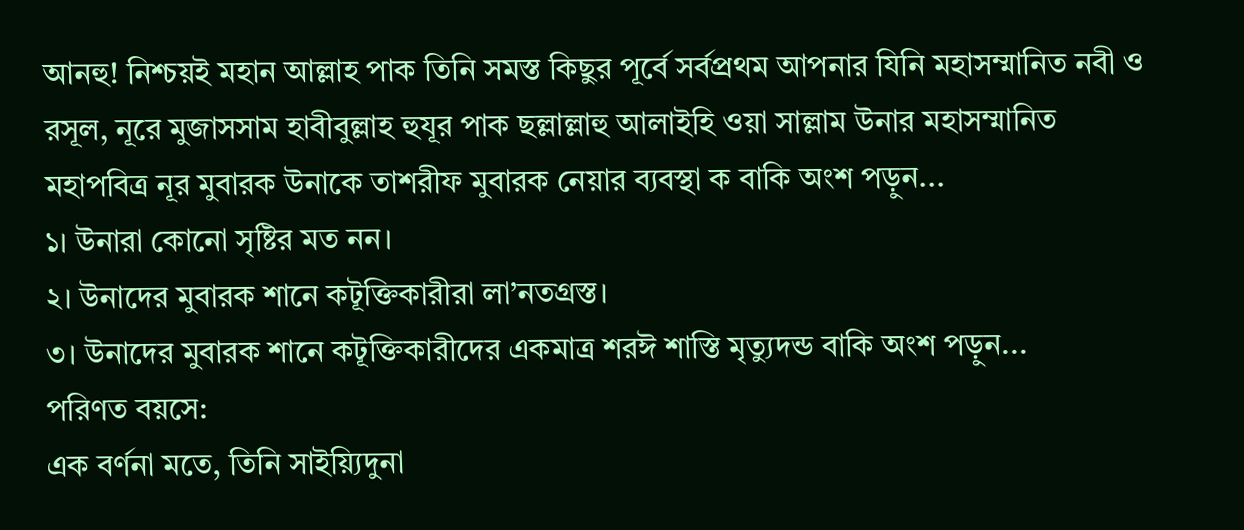আনহু! নিশ্চয়ই মহান আল্লাহ পাক তিনি সমস্ত কিছুর পূর্বে সর্বপ্রথম আপনার যিনি মহাসম্মানিত নবী ও রসূল, নূরে মুজাসসাম হাবীবুল্লাহ হুযূর পাক ছল্লাল্লাহু আলাইহি ওয়া সাল্লাম উনার মহাসম্মানিত মহাপবিত্র নূর মুবারক উনাকে তাশরীফ মুবারক নেয়ার ব্যবস্থা ক বাকি অংশ পড়ুন...
১। উনারা কোনো সৃষ্টির মত নন।
২। উনাদের মুবারক শানে কটূক্তিকারীরা লা’নতগ্রস্ত।
৩। উনাদের মুবারক শানে কটূক্তিকারীদের একমাত্র শরঈ শাস্তি মৃত্যুদন্ড বাকি অংশ পড়ুন...
পরিণত বয়সে:
এক বর্ণনা মতে, তিনি সাইয়্যিদুনা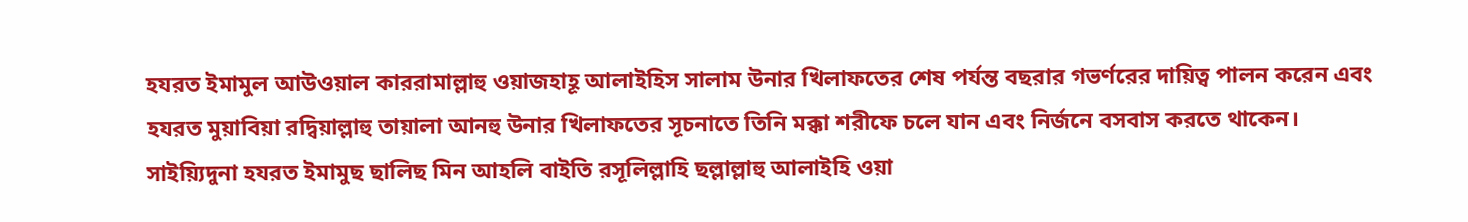হযরত ইমামুল আউওয়াল কাররামাল্লাহু ওয়াজহাহূ আলাইহিস সালাম উনার খিলাফতের শেষ পর্যন্ত বছরার গভর্ণরের দায়িত্ব পালন করেন এবং হযরত মুয়াবিয়া রদ্বিয়াল্লাহু তায়ালা আনহু উনার খিলাফতের সূচনাতে তিনি মক্কা শরীফে চলে যান এবং নির্জনে বসবাস করতে থাকেন।
সাইয়্যিদুনা হযরত ইমামুছ ছালিছ মিন আহলি বাইতি রসূলিল্লাহি ছল্লাল্লাহু আলাইহি ওয়া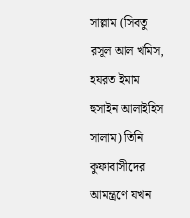সাল্লাম (সিবতু রসূল আল খমিস, হযরত ইমাম হুসাইন আলাইহিস সালাম) তিনি কুফাবাসীদের আমন্ত্রণে যখন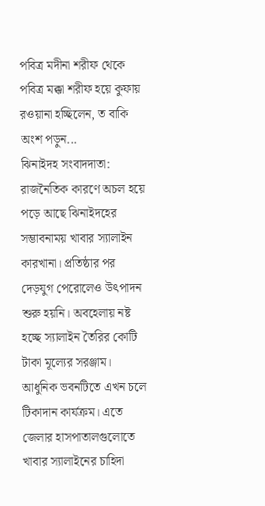পবিত্র মদীনা শরীফ থেকে পবিত্র মক্কা শরীফ হয়ে কুফায় রওয়ানা হচ্ছিলেন, ত বাকি অংশ পড়ুন...
ঝিনাইদহ সংবাদদাতা:
রাজনৈতিক কারণে অচল হয়ে পড়ে আছে ঝিনাইদহের সম্ভাবনাময় খাবার স্যালাইন কারখানা। প্রতিষ্ঠার পর দেড়যুগ পেরোলেও উৎপাদন শুরু হয়নি। অবহেলায় নষ্ট হচ্ছে স্যালাইন তৈরির কোটি টাকা মূল্যের সরঞ্জাম। আধুনিক ভবনটিতে এখন চলে টিকাদান কার্যক্রম। এতে জেলার হাসপাতালগুলোতে খাবার স্যালাইনের চাহিদা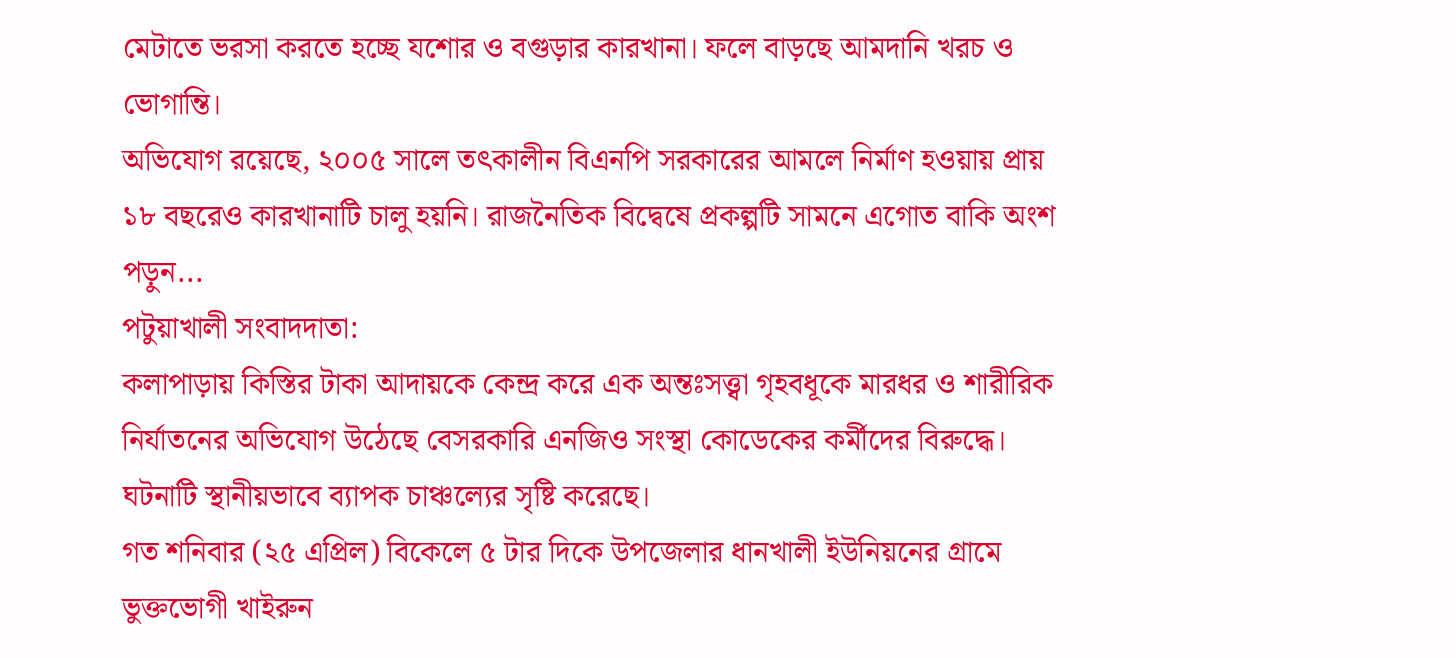মেটাতে ভরসা করতে হচ্ছে যশোর ও বগুড়ার কারখানা। ফলে বাড়ছে আমদানি খরচ ও ভোগান্তি।
অভিযোগ রয়েছে, ২০০৫ সালে তৎকালীন বিএনপি সরকারের আমলে নির্মাণ হওয়ায় প্রায় ১৮ বছরেও কারখানাটি চালু হয়নি। রাজনৈতিক বিদ্বেষে প্রকল্পটি সামনে এগোত বাকি অংশ পড়ুন...
পটুয়াখালী সংবাদদাতা:
কলাপাড়ায় কিস্তির টাকা আদায়কে কেন্দ্র করে এক অন্তঃসত্ত্বা গৃহবধূকে মারধর ও শারীরিক নির্যাতনের অভিযোগ উঠেছে বেসরকারি এনজিও সংস্থা কোডেকের কর্মীদের বিরুদ্ধে। ঘটনাটি স্থানীয়ভাবে ব্যাপক চাঞ্চল্যের সৃষ্টি করেছে।
গত শনিবার (২৫ এপ্রিল) বিকেলে ৫ টার দিকে উপজেলার ধানখালী ইউনিয়নের গ্রামে ভুক্তভোগী খাইরুন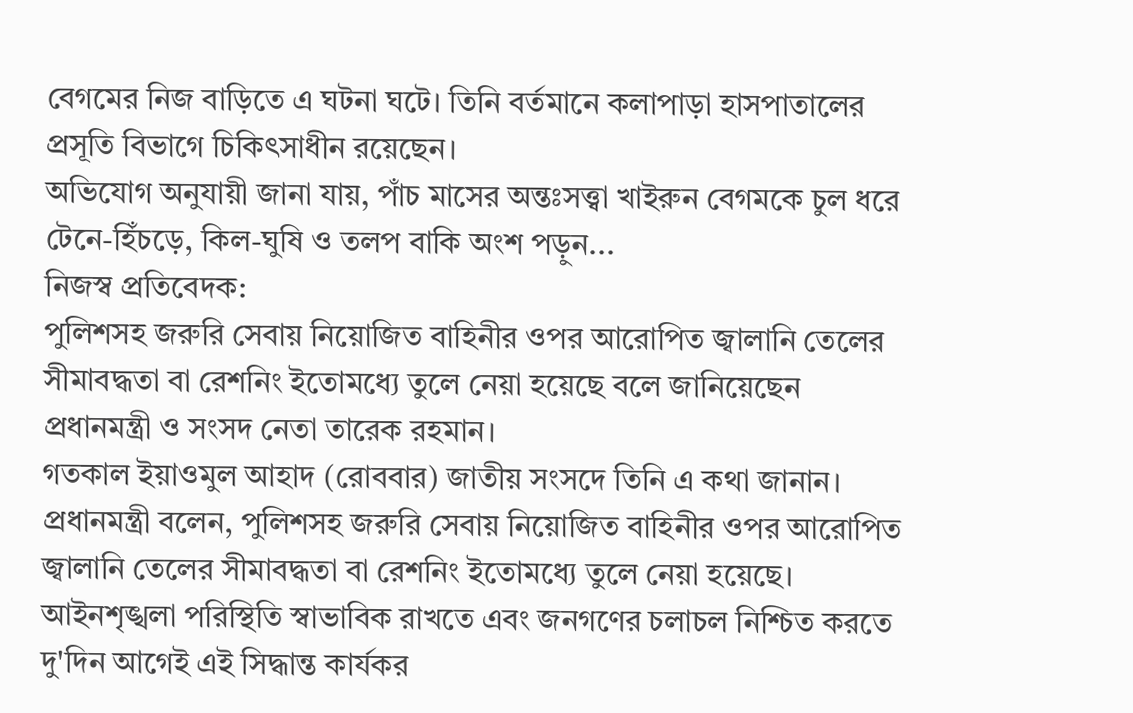বেগমের নিজ বাড়িতে এ ঘটনা ঘটে। তিনি বর্তমানে কলাপাড়া হাসপাতালের প্রসূতি বিভাগে চিকিৎসাধীন রয়েছেন।
অভিযোগ অনুযায়ী জানা যায়, পাঁচ মাসের অন্তঃসত্ত্বা খাইরুন বেগমকে চুল ধরে টেনে-হিঁচড়ে, কিল-ঘুষি ও তলপ বাকি অংশ পড়ুন...
নিজস্ব প্রতিবেদক:
পুলিশসহ জরুরি সেবায় নিয়োজিত বাহিনীর ওপর আরোপিত জ্বালানি তেলের সীমাবদ্ধতা বা রেশনিং ইতোমধ্যে তুলে নেয়া হয়েছে বলে জানিয়েছেন প্রধানমন্ত্রী ও সংসদ নেতা তারেক রহমান।
গতকাল ইয়াওমুল আহাদ (রোববার) জাতীয় সংসদে তিনি এ কথা জানান।
প্রধানমন্ত্রী বলেন, পুলিশসহ জরুরি সেবায় নিয়োজিত বাহিনীর ওপর আরোপিত জ্বালানি তেলের সীমাবদ্ধতা বা রেশনিং ইতোমধ্যে তুলে নেয়া হয়েছে। আইনশৃঙ্খলা পরিস্থিতি স্বাভাবিক রাখতে এবং জনগণের চলাচল নিশ্চিত করতে দু'দিন আগেই এই সিদ্ধান্ত কার্যকর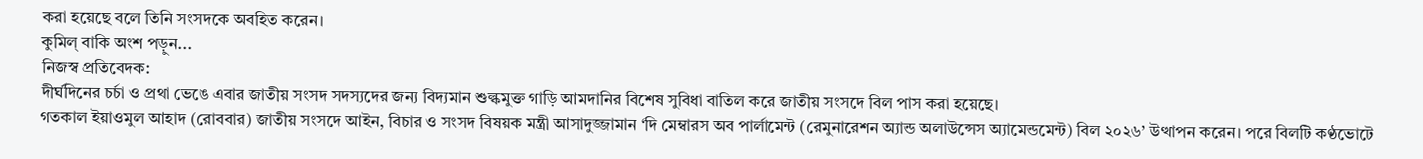করা হয়েছে বলে তিনি সংসদকে অবহিত করেন।
কুমিল্ বাকি অংশ পড়ুন...
নিজস্ব প্রতিবেদক:
দীর্ঘদিনের চর্চা ও প্রথা ভেঙে এবার জাতীয় সংসদ সদস্যদের জন্য বিদ্যমান শুল্কমুক্ত গাড়ি আমদানির বিশেষ সুবিধা বাতিল করে জাতীয় সংসদে বিল পাস করা হয়েছে।
গতকাল ইয়াওমুল আহাদ (রোববার) জাতীয় সংসদে আইন, বিচার ও সংসদ বিষয়ক মন্ত্রী আসাদুজ্জামান ‘দি মেম্বারস অব পার্লামেন্ট (রেমুনারেশন অ্যান্ড অলাউন্সেস অ্যামেন্ডমেন্ট) বিল ২০২৬’ উত্থাপন করেন। পরে বিলটি কণ্ঠভোটে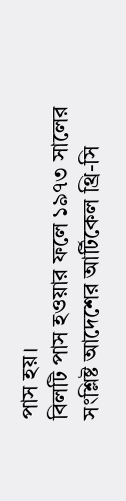পাস হয়।
বিলটি পাস হওয়ার ফলে ১৯৭৩ সালের সংশ্লিষ্ট আদেশের আর্টিকেল থ্রি-সি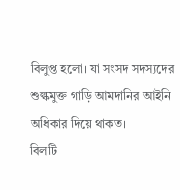বিলুপ্ত হলো। যা সংসদ সদস্যদের শুল্কমুক্ত গাড়ি আমদানির আইনি অধিকার দিয়ে থাকত।
বিলটি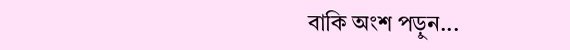বাকি অংশ পড়ুন...